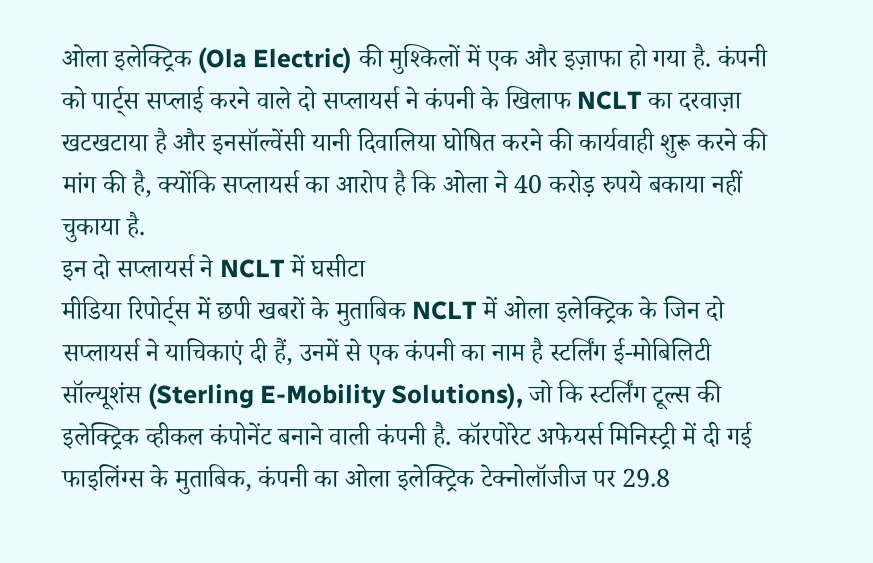ओला इलेक्ट्रिक (Ola Electric) की मुश्किलों में एक और इज़ाफा हो गया है. कंपनी को पार्ट्स सप्लाई करने वाले दो सप्लायर्स ने कंपनी के खिलाफ NCLT का दरवाज़ा खटखटाया है और इनसॉल्वेंसी यानी दिवालिया घोषित करने की कार्यवाही शुरू करने की मांग की है, क्योंकि सप्लायर्स का आरोप है कि ओला ने 40 करोड़ रुपये बकाया नहीं चुकाया है.
इन दो सप्लायर्स ने NCLT में घसीटा
मीडिया रिपोर्ट्स में छपी खबरों के मुताबिक NCLT में ओला इलेक्ट्रिक के जिन दो सप्लायर्स ने याचिकाएं दी हैं, उनमें से एक कंपनी का नाम है स्टर्लिंग ई-मोबिलिटी सॉल्यूशंस (Sterling E-Mobility Solutions), जो कि स्टर्लिंग टूल्स की इलेक्ट्रिक व्हीकल कंपोनेंट बनाने वाली कंपनी है. कॉरपोरेट अफेयर्स मिनिस्ट्री में दी गई फाइलिंग्स के मुताबिक, कंपनी का ओला इलेक्ट्रिक टेक्नोलॉजीज पर 29.8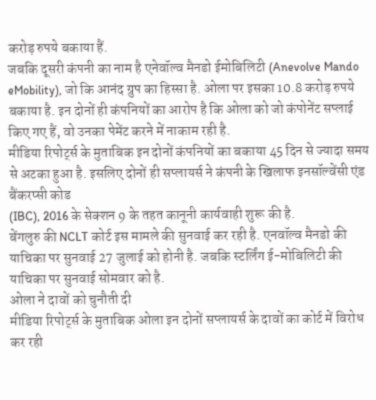करोड़ रुपये बकाया हैं.
जबकि दूसरी कंपनी का नाम है एनेवॉल्व मैनडो ईमोबिलिटी (Anevolve Mando eMobility), जो कि आनंद ग्रुप का हिस्सा है. ओला पर इसका 10.8 करोड़ रुपये बकाया है. इन दोनों ही कंपनियों का आरोप है कि ओला को जो कंपोनेंट सप्लाई किए गए हैं, वो उनका पेमेंट करने में नाकाम रही है.
मीडिया रिपोर्ट्स के मुताबिक इन दोनों कंपनियों का बकाया 45 दिन से ज्यादा समय से अटका हुआ है. इसलिए दोनों ही सप्लायर्स ने कंपनी के खिलाफ इनसॉल्वेंसी एंड बैंकरप्सी कोड
(IBC), 2016 के सेक्शन 9 के तहत कानूनी कार्यवाही शुरू की है.
बेंगलुरु की NCLT कोर्ट इस मामले की सुनवाई कर रही है. एनवॉल्व मैनडो की याचिका पर सुनवाई 27 जुलाई को होनी है. जबकि स्टर्लिंग ई-मोबिलिटी की याचिका पर सुनवाई सोमवार को है.
ओला ने दावों को चुनौती दी
मीडिया रिपोर्ट्स के मुताबिक ओला इन दोनों सप्लायर्स के दावों का कोर्ट में विरोध कर रही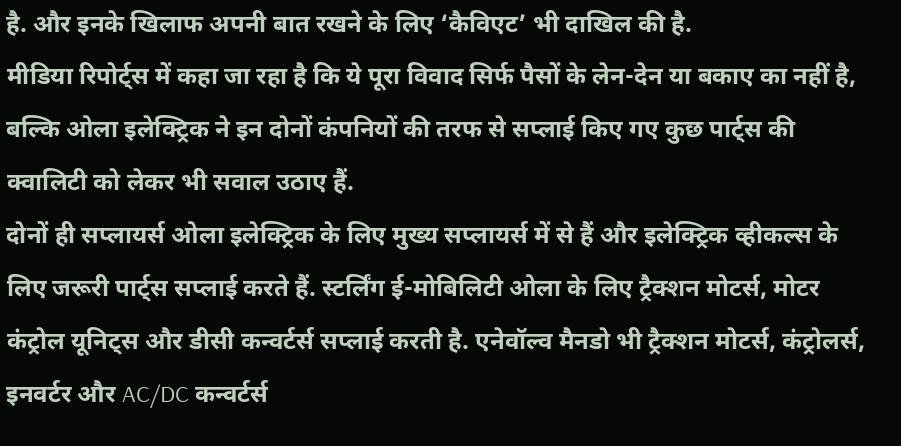है. और इनके खिलाफ अपनी बात रखने के लिए ‘कैविएट’ भी दाखिल की है.
मीडिया रिपोर्ट्स में कहा जा रहा है कि ये पूरा विवाद सिर्फ पैसों के लेन-देन या बकाए का नहीं है, बल्कि ओला इलेक्ट्रिक ने इन दोनों कंपनियों की तरफ से सप्लाई किए गए कुछ पार्ट्स की क्वालिटी को लेकर भी सवाल उठाए हैं.
दोनों ही सप्लायर्स ओला इलेक्ट्रिक के लिए मुख्य सप्लायर्स में से हैं और इलेक्ट्रिक व्हीकल्स के लिए जरूरी पार्ट्स सप्लाई करते हैं. स्टर्लिंग ई-मोबिलिटी ओला के लिए ट्रैक्शन मोटर्स, मोटर कंट्रोल यूनिट्स और डीसी कन्वर्टर्स सप्लाई करती है. एनेवॉल्व मैनडो भी ट्रैक्शन मोटर्स, कंट्रोलर्स, इनवर्टर और AC/DC कन्वर्टर्स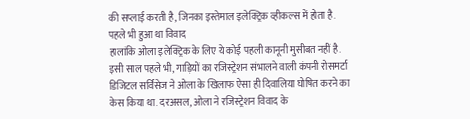की सप्लाई करती है, जिनका इस्तेमाल इलेक्ट्रिक व्हीकल्स में होता है.
पहले भी हुआ था विवाद
हालांकि ओला इलेक्ट्रिक के लिए ये कोई पहली कानूनी मुसीबत नहीं है. इसी साल पहले भी, गाड़ियों का रजिस्ट्रेशन संभालने वाली कंपनी रोसमर्टा डिजिटल सर्विसेज ने ओला के खिलाफ ऐसा ही दिवालिया घोषित करने का केस किया था. दरअसल, ओला ने रजिस्ट्रेशन विवाद के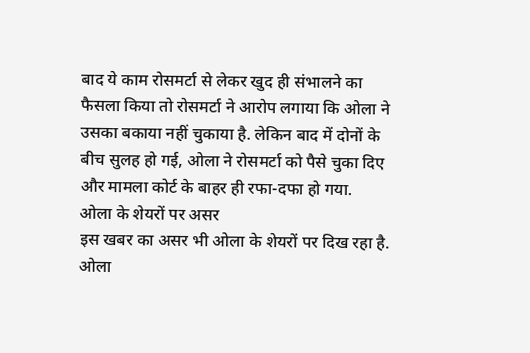बाद ये काम रोसमर्टा से लेकर खुद ही संभालने का फैसला किया तो रोसमर्टा ने आरोप लगाया कि ओला ने उसका बकाया नहीं चुकाया है. लेकिन बाद में दोनों के बीच सुलह हो गई, ओला ने रोसमर्टा को पैसे चुका दिए और मामला कोर्ट के बाहर ही रफा-दफा हो गया.
ओला के शेयरों पर असर
इस खबर का असर भी ओला के शेयरों पर दिख रहा है. ओला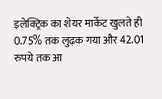इलेक्ट्रिक का शेयर मार्केट खुलते ही 0.75% तक लुढ़क गया और 42.01 रुपये तक आ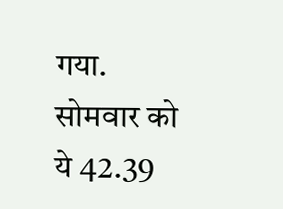गया. सोमवार को ये 42.39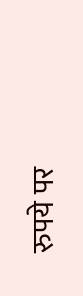रुपये पर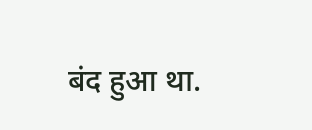बंद हुआ था.